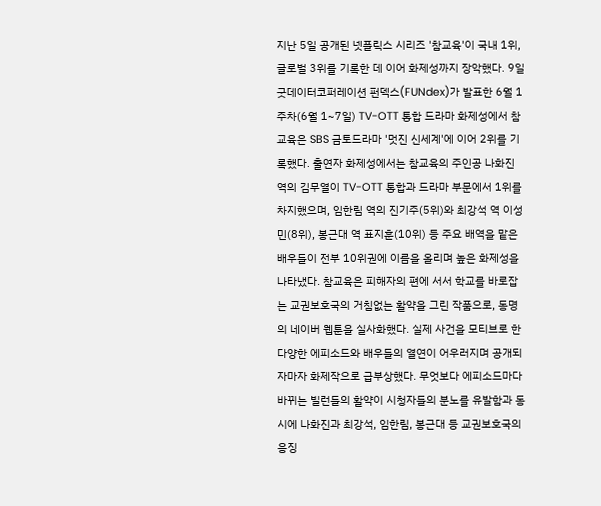지난 5일 공개된 넷플릭스 시리즈 '참교육'이 국내 1위, 글로벌 3위를 기록한 데 이어 화제성까지 장악했다. 9일 굿데이터코퍼레이션 펀덱스(FUNdex)가 발표한 6월 1주차(6월 1~7일) TV-OTT 통합 드라마 화제성에서 참교육은 SBS 금토드라마 '멋진 신세계'에 이어 2위를 기록했다. 출연자 화제성에서는 참교육의 주인공 나화진 역의 김무열이 TV-OTT 통합과 드라마 부문에서 1위를 차지했으며, 임한림 역의 진기주(5위)와 최강석 역 이성민(8위), 봉근대 역 표지훈(10위) 등 주요 배역을 맡은 배우들이 전부 10위권에 이름을 올리며 높은 화제성을 나타냈다. 참교육은 피해자의 편에 서서 학교를 바로잡는 교권보호국의 거침없는 활약을 그린 작품으로, 동명의 네이버 웹툰을 실사화했다. 실제 사건을 모티브로 한 다양한 에피소드와 배우들의 열연이 어우러지며 공개되자마자 화제작으로 급부상했다. 무엇보다 에피소드마다 바뀌는 빌런들의 활약이 시청자들의 분노를 유발함과 동시에 나화진과 최강석, 임한림, 봉근대 등 교권보호국의 응징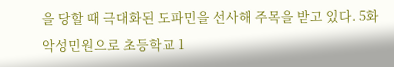을 당할 때 극대화된 도파민을 선사해 주목을 받고 있다. 5화 악성민원으로 초등학교 1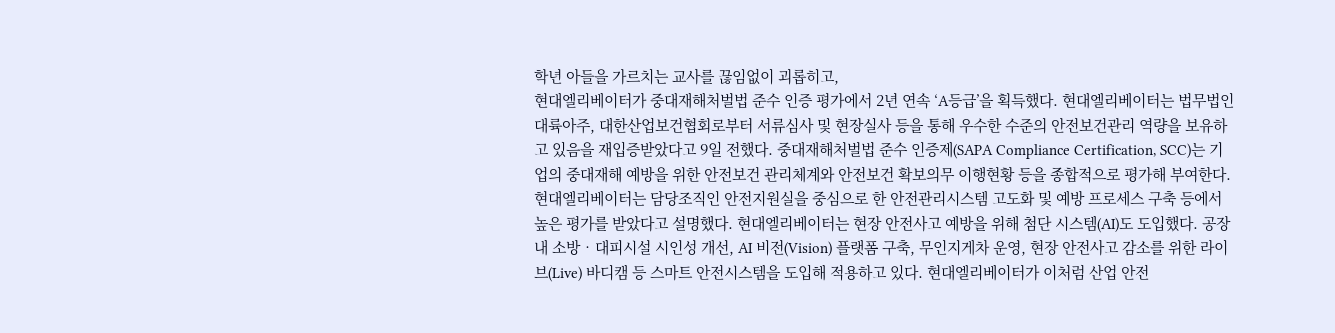학년 아들을 가르치는 교사를 끊임없이 괴롭히고,
현대엘리베이터가 중대재해처벌법 준수 인증 평가에서 2년 연속 ‘A등급’을 획득했다. 현대엘리베이터는 법무법인 대륙아주, 대한산업보건협회로부터 서류심사 및 현장실사 등을 통해 우수한 수준의 안전보건관리 역량을 보유하고 있음을 재입증받았다고 9일 전했다. 중대재해처벌법 준수 인증제(SAPA Compliance Certification, SCC)는 기업의 중대재해 예방을 위한 안전보건 관리체계와 안전보건 확보의무 이행현황 등을 종합적으로 평가해 부여한다. 현대엘리베이터는 담당조직인 안전지원실을 중심으로 한 안전관리시스템 고도화 및 예방 프로세스 구축 등에서 높은 평가를 받았다고 설명했다. 현대엘리베이터는 현장 안전사고 예방을 위해 첨단 시스템(AI)도 도입했다. 공장 내 소방‧대피시설 시인성 개선, AI 비전(Vision) 플랫폼 구축, 무인지게차 운영, 현장 안전사고 감소를 위한 라이브(Live) 바디캠 등 스마트 안전시스템을 도입해 적용하고 있다. 현대엘리베이터가 이처럼 산업 안전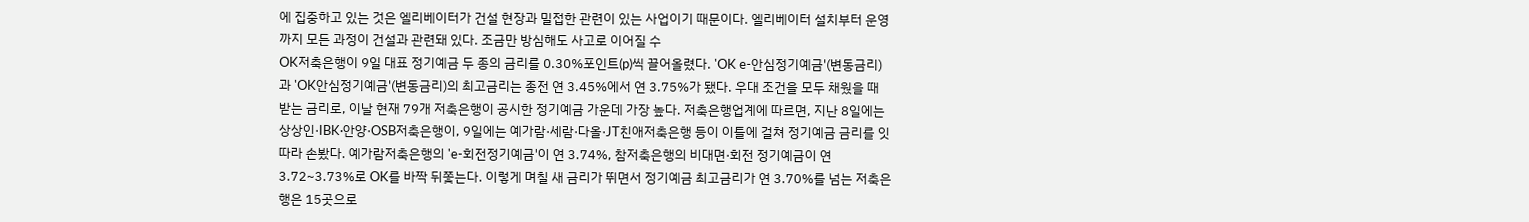에 집중하고 있는 것은 엘리베이터가 건설 현장과 밀접한 관련이 있는 사업이기 때문이다. 엘리베이터 설치부터 운영까지 모든 과정이 건설과 관련돼 있다. 조금만 방심해도 사고로 이어질 수
OK저축은행이 9일 대표 정기예금 두 종의 금리를 0.30%포인트(p)씩 끌어올렸다. 'OK e-안심정기예금'(변동금리)과 'OK안심정기예금'(변동금리)의 최고금리는 종전 연 3.45%에서 연 3.75%가 됐다. 우대 조건을 모두 채웠을 때 받는 금리로, 이날 현재 79개 저축은행이 공시한 정기예금 가운데 가장 높다. 저축은행업계에 따르면, 지난 8일에는 상상인·IBK·안양·OSB저축은행이, 9일에는 예가람·세람·다올·JT친애저축은행 등이 이틀에 걸쳐 정기예금 금리를 잇따라 손봤다. 예가람저축은행의 'e-회전정기예금'이 연 3.74%, 참저축은행의 비대면·회전 정기예금이 연 3.72~3.73%로 OK를 바짝 뒤쫓는다. 이렇게 며칠 새 금리가 뛰면서 정기예금 최고금리가 연 3.70%를 넘는 저축은행은 15곳으로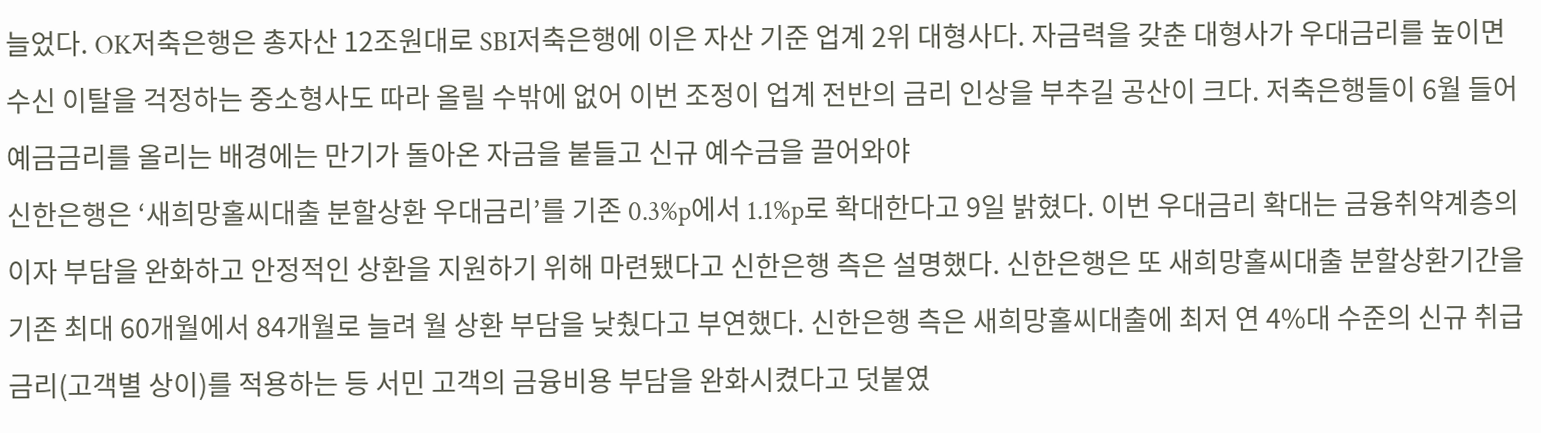늘었다. OK저축은행은 총자산 12조원대로 SBI저축은행에 이은 자산 기준 업계 2위 대형사다. 자금력을 갖춘 대형사가 우대금리를 높이면 수신 이탈을 걱정하는 중소형사도 따라 올릴 수밖에 없어 이번 조정이 업계 전반의 금리 인상을 부추길 공산이 크다. 저축은행들이 6월 들어 예금금리를 올리는 배경에는 만기가 돌아온 자금을 붙들고 신규 예수금을 끌어와야
신한은행은 ‘새희망홀씨대출 분할상환 우대금리’를 기존 0.3%p에서 1.1%p로 확대한다고 9일 밝혔다. 이번 우대금리 확대는 금융취약계층의 이자 부담을 완화하고 안정적인 상환을 지원하기 위해 마련됐다고 신한은행 측은 설명했다. 신한은행은 또 새희망홀씨대출 분할상환기간을 기존 최대 60개월에서 84개월로 늘려 월 상환 부담을 낮췄다고 부연했다. 신한은행 측은 새희망홀씨대출에 최저 연 4%대 수준의 신규 취급금리(고객별 상이)를 적용하는 등 서민 고객의 금융비용 부담을 완화시켰다고 덧붙였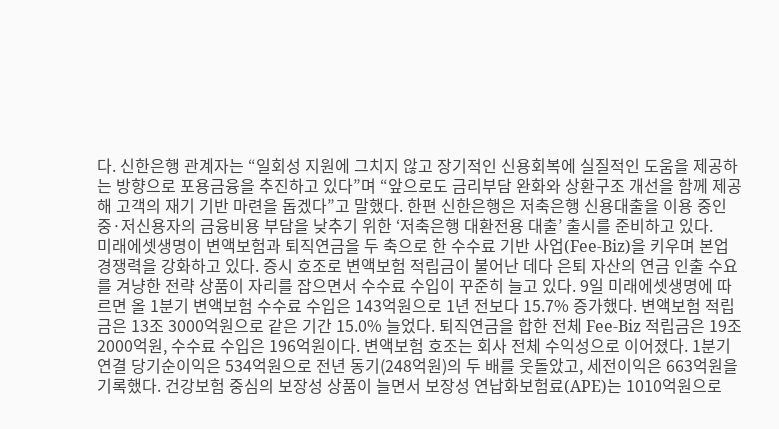다. 신한은행 관계자는 “일회성 지원에 그치지 않고 장기적인 신용회복에 실질적인 도움을 제공하는 방향으로 포용금융을 추진하고 있다”며 “앞으로도 금리부담 완화와 상환구조 개선을 함께 제공해 고객의 재기 기반 마련을 돕겠다”고 말했다. 한편 신한은행은 저축은행 신용대출을 이용 중인 중·저신용자의 금융비용 부담을 낮추기 위한 ‘저축은행 대환전용 대출’ 출시를 준비하고 있다.
미래에셋생명이 변액보험과 퇴직연금을 두 축으로 한 수수료 기반 사업(Fee-Biz)을 키우며 본업 경쟁력을 강화하고 있다. 증시 호조로 변액보험 적립금이 불어난 데다 은퇴 자산의 연금 인출 수요를 겨냥한 전략 상품이 자리를 잡으면서 수수료 수입이 꾸준히 늘고 있다. 9일 미래에셋생명에 따르면 올 1분기 변액보험 수수료 수입은 143억원으로 1년 전보다 15.7% 증가했다. 변액보험 적립금은 13조 3000억원으로 같은 기간 15.0% 늘었다. 퇴직연금을 합한 전체 Fee-Biz 적립금은 19조 2000억원, 수수료 수입은 196억원이다. 변액보험 호조는 회사 전체 수익성으로 이어졌다. 1분기 연결 당기순이익은 534억원으로 전년 동기(248억원)의 두 배를 웃돌았고, 세전이익은 663억원을 기록했다. 건강보험 중심의 보장성 상품이 늘면서 보장성 연납화보험료(APE)는 1010억원으로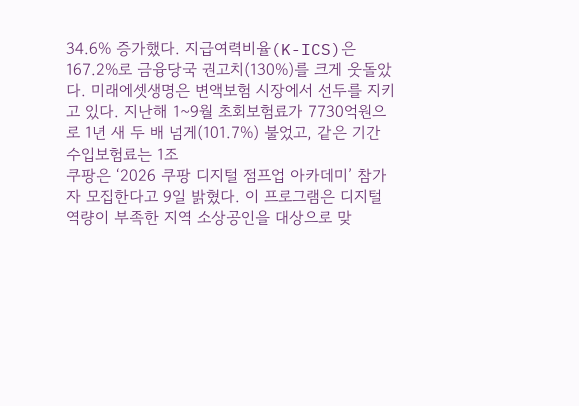34.6% 증가했다. 지급여력비율(K-ICS)은 167.2%로 금융당국 권고치(130%)를 크게 웃돌았다. 미래에셋생명은 변액보험 시장에서 선두를 지키고 있다. 지난해 1~9월 초회보험료가 7730억원으로 1년 새 두 배 넘게(101.7%) 불었고, 같은 기간 수입보험료는 1조
쿠팡은 ‘2026 쿠팡 디지털 점프업 아카데미’ 참가자 모집한다고 9일 밝혔다. 이 프로그램은 디지털 역량이 부족한 지역 소상공인을 대상으로 맞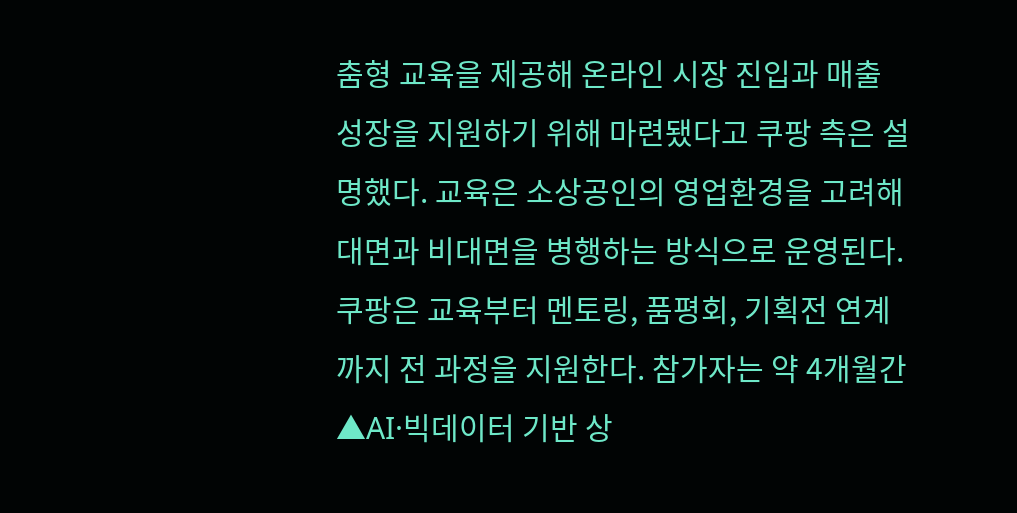춤형 교육을 제공해 온라인 시장 진입과 매출 성장을 지원하기 위해 마련됐다고 쿠팡 측은 설명했다. 교육은 소상공인의 영업환경을 고려해 대면과 비대면을 병행하는 방식으로 운영된다. 쿠팡은 교육부터 멘토링, 품평회, 기획전 연계까지 전 과정을 지원한다. 참가자는 약 4개월간 ▲AI·빅데이터 기반 상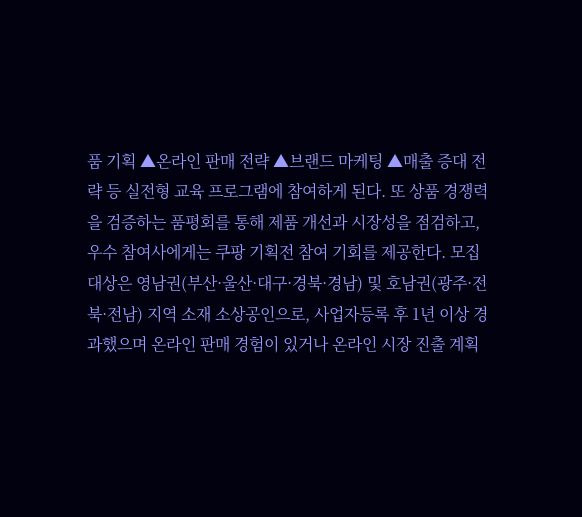품 기획 ▲온라인 판매 전략 ▲브랜드 마케팅 ▲매출 증대 전략 등 실전형 교육 프로그램에 참여하게 된다. 또 상품 경쟁력을 검증하는 품평회를 통해 제품 개선과 시장성을 점검하고, 우수 참여사에게는 쿠팡 기획전 참여 기회를 제공한다. 모집 대상은 영남권(부산·울산·대구·경북·경남) 및 호남권(광주·전북·전남) 지역 소재 소상공인으로, 사업자등록 후 1년 이상 경과했으며 온라인 판매 경험이 있거나 온라인 시장 진출 계획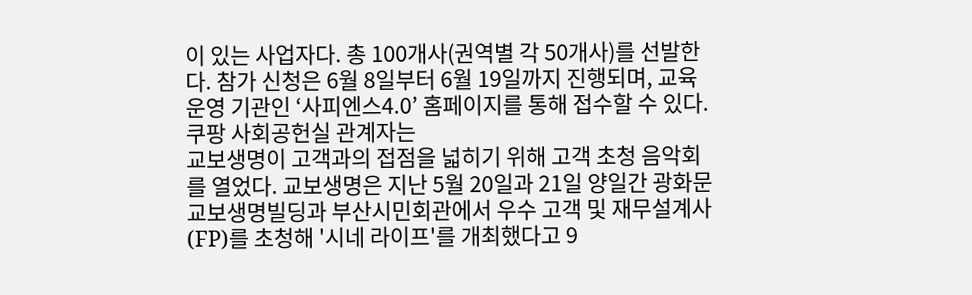이 있는 사업자다. 총 100개사(권역별 각 50개사)를 선발한다. 참가 신청은 6월 8일부터 6월 19일까지 진행되며, 교육 운영 기관인 ‘사피엔스4.0’ 홈페이지를 통해 접수할 수 있다. 쿠팡 사회공헌실 관계자는
교보생명이 고객과의 접점을 넓히기 위해 고객 초청 음악회를 열었다. 교보생명은 지난 5월 20일과 21일 양일간 광화문 교보생명빌딩과 부산시민회관에서 우수 고객 및 재무설계사(FP)를 초청해 '시네 라이프'를 개최했다고 9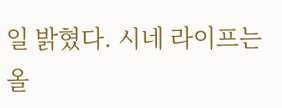일 밝혔다. 시네 라이프는 올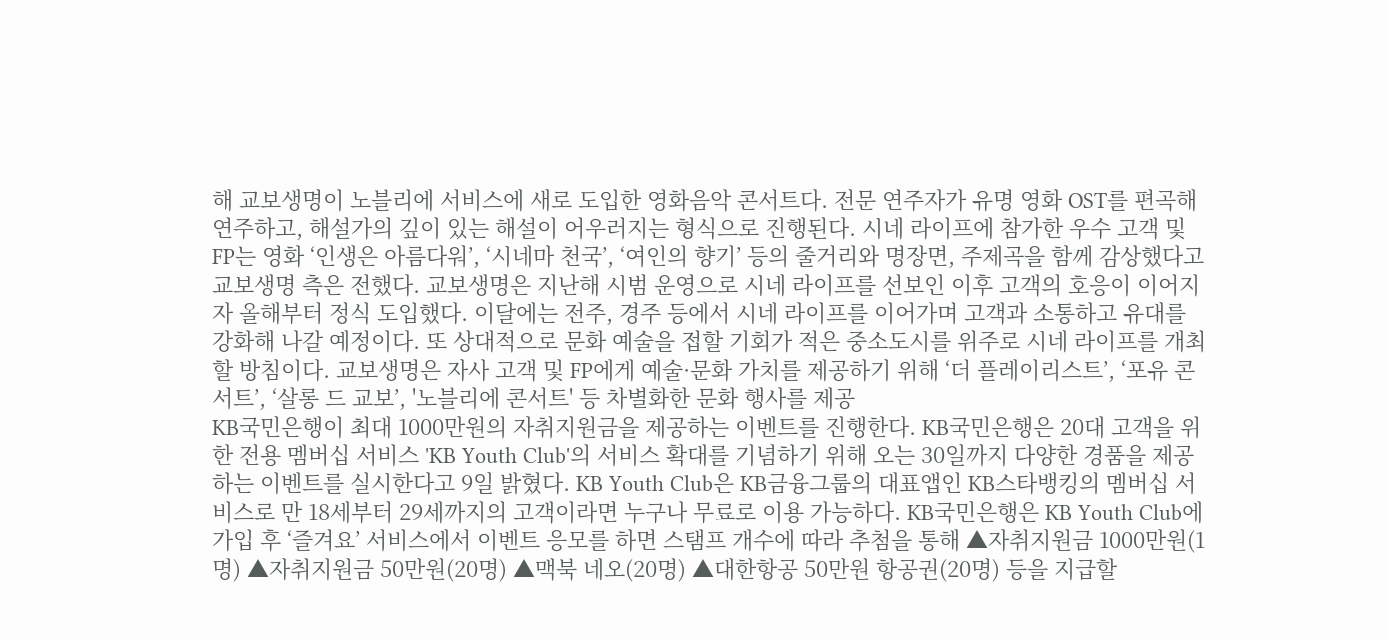해 교보생명이 노블리에 서비스에 새로 도입한 영화음악 콘서트다. 전문 연주자가 유명 영화 OST를 편곡해 연주하고, 해설가의 깊이 있는 해설이 어우러지는 형식으로 진행된다. 시네 라이프에 참가한 우수 고객 및 FP는 영화 ‘인생은 아름다워’, ‘시네마 천국’, ‘여인의 향기’ 등의 줄거리와 명장면, 주제곡을 함께 감상했다고 교보생명 측은 전했다. 교보생명은 지난해 시범 운영으로 시네 라이프를 선보인 이후 고객의 호응이 이어지자 올해부터 정식 도입했다. 이달에는 전주, 경주 등에서 시네 라이프를 이어가며 고객과 소통하고 유대를 강화해 나갈 예정이다. 또 상대적으로 문화 예술을 접할 기회가 적은 중소도시를 위주로 시네 라이프를 개최할 방침이다. 교보생명은 자사 고객 및 FP에게 예술·문화 가치를 제공하기 위해 ‘더 플레이리스트’, ‘포유 콘서트’, ‘살롱 드 교보’, '노블리에 콘서트' 등 차별화한 문화 행사를 제공
KB국민은행이 최대 1000만원의 자취지원금을 제공하는 이벤트를 진행한다. KB국민은행은 20대 고객을 위한 전용 멤버십 서비스 'KB Youth Club'의 서비스 확대를 기념하기 위해 오는 30일까지 다양한 경품을 제공하는 이벤트를 실시한다고 9일 밝혔다. KB Youth Club은 KB금융그룹의 대표앱인 KB스타뱅킹의 멤버십 서비스로 만 18세부터 29세까지의 고객이라면 누구나 무료로 이용 가능하다. KB국민은행은 KB Youth Club에 가입 후 ‘즐겨요’ 서비스에서 이벤트 응모를 하면 스탬프 개수에 따라 추첨을 통해 ▲자취지원금 1000만원(1명) ▲자취지원금 50만원(20명) ▲맥북 네오(20명) ▲대한항공 50만원 항공권(20명) 등을 지급할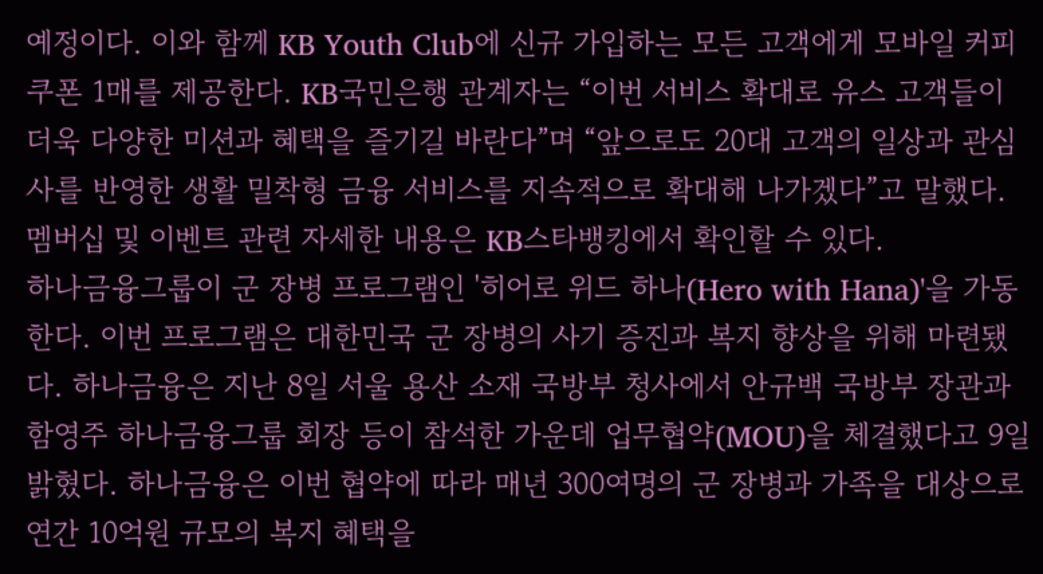예정이다. 이와 함께 KB Youth Club에 신규 가입하는 모든 고객에게 모바일 커피 쿠폰 1매를 제공한다. KB국민은행 관계자는 “이번 서비스 확대로 유스 고객들이 더욱 다양한 미션과 혜택을 즐기길 바란다”며 “앞으로도 20대 고객의 일상과 관심사를 반영한 생활 밀착형 금융 서비스를 지속적으로 확대해 나가겠다”고 말했다. 멤버십 및 이벤트 관련 자세한 내용은 KB스타뱅킹에서 확인할 수 있다.
하나금융그룹이 군 장병 프로그램인 '히어로 위드 하나(Hero with Hana)'을 가동한다. 이번 프로그램은 대한민국 군 장병의 사기 증진과 복지 향상을 위해 마련됐다. 하나금융은 지난 8일 서울 용산 소재 국방부 청사에서 안규백 국방부 장관과 함영주 하나금융그룹 회장 등이 참석한 가운데 업무협약(MOU)을 체결했다고 9일 밝혔다. 하나금융은 이번 협약에 따라 매년 300여명의 군 장병과 가족을 대상으로 연간 10억원 규모의 복지 혜택을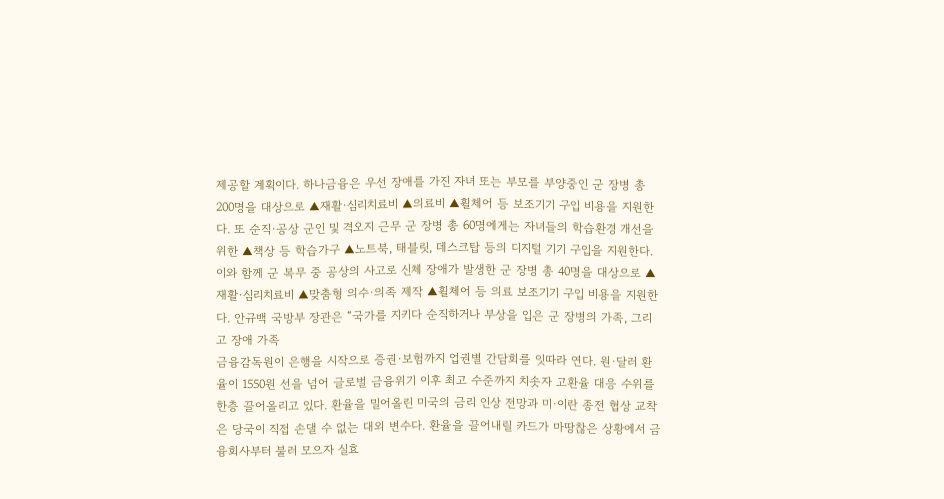제공할 계획이다. 하나금융은 우선 장애를 가진 자녀 또는 부모를 부양중인 군 장병 총 200명을 대상으로 ▲재활·심리치료비 ▲의료비 ▲휠체어 등 보조기기 구입 비용을 지원한다. 또 순직·공상 군인 및 격오지 근무 군 장병 총 60명에게는 자녀들의 학습환경 개선을 위한 ▲책상 등 학습가구 ▲노트북, 태블릿, 데스크탑 등의 디지털 기기 구입을 지원한다. 이와 함께 군 복무 중 공상의 사고로 신체 장애가 발생한 군 장병 총 40명을 대상으로 ▲재활·심리치료비 ▲맞춤형 의수·의족 제작 ▲휠체어 등 의료 보조기기 구입 비용을 지원한다. 안규백 국방부 장관은 “국가를 지키다 순직하거나 부상을 입은 군 장병의 가족, 그리고 장애 가족
금융감독원이 은행을 시작으로 증권·보험까지 업권별 간담회를 잇따라 연다. 원·달러 환율이 1550원 선을 넘어 글로벌 금융위기 이후 최고 수준까지 치솟자 고환율 대응 수위를 한층 끌어올리고 있다. 환율을 밀어올린 미국의 금리 인상 전망과 미·이란 종전 협상 교착은 당국이 직접 손댈 수 없는 대외 변수다. 환율을 끌어내릴 카드가 마땅찮은 상황에서 금융회사부터 불러 모으자 실효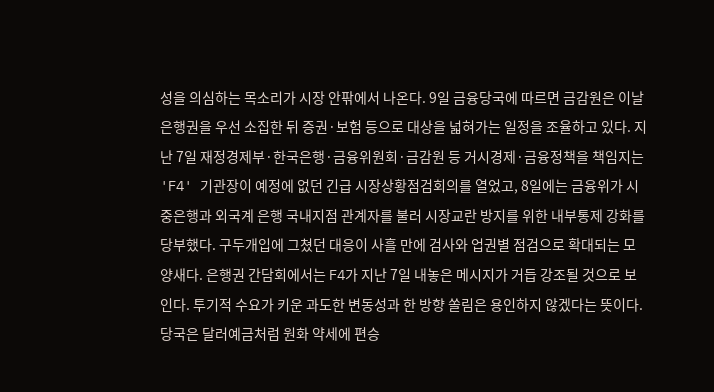성을 의심하는 목소리가 시장 안팎에서 나온다. 9일 금융당국에 따르면 금감원은 이날 은행권을 우선 소집한 뒤 증권·보험 등으로 대상을 넓혀가는 일정을 조율하고 있다. 지난 7일 재정경제부·한국은행·금융위원회·금감원 등 거시경제·금융정책을 책임지는 'F4' 기관장이 예정에 없던 긴급 시장상황점검회의를 열었고, 8일에는 금융위가 시중은행과 외국계 은행 국내지점 관계자를 불러 시장교란 방지를 위한 내부통제 강화를 당부했다. 구두개입에 그쳤던 대응이 사흘 만에 검사와 업권별 점검으로 확대되는 모양새다. 은행권 간담회에서는 F4가 지난 7일 내놓은 메시지가 거듭 강조될 것으로 보인다. 투기적 수요가 키운 과도한 변동성과 한 방향 쏠림은 용인하지 않겠다는 뜻이다. 당국은 달러예금처럼 원화 약세에 편승